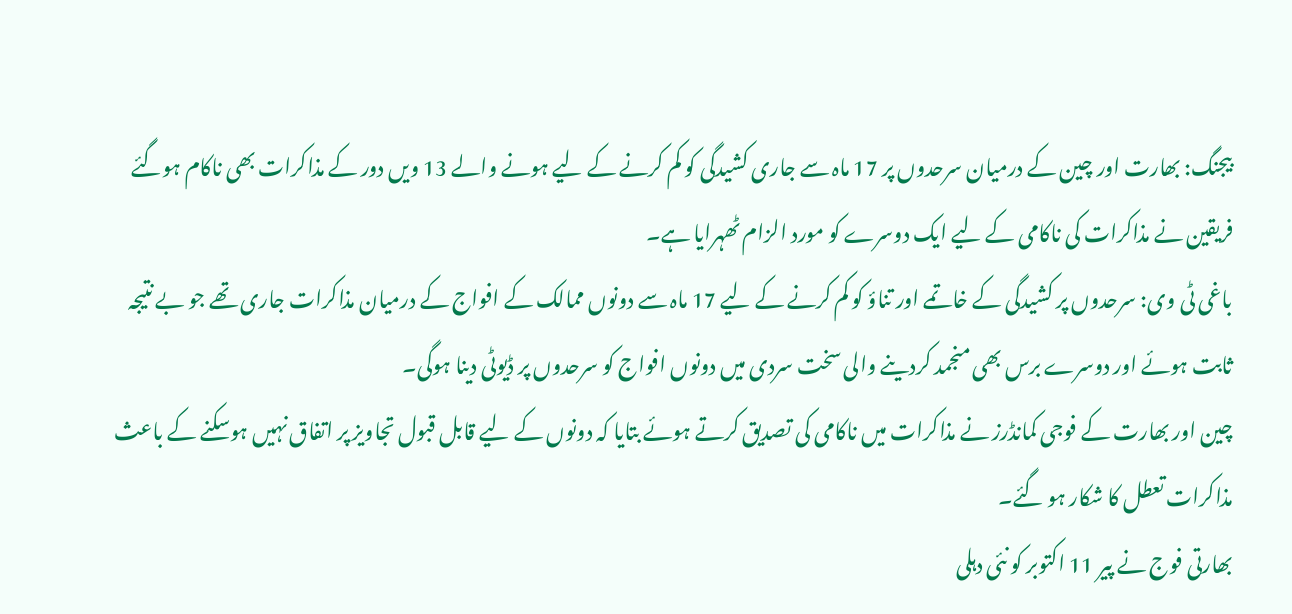بیجنگ: بھارت اور چین کے درمیان سرحدوں پر 17 ماہ سے جاری کشیدگی کو کم کرنے کے لیے ہونے والے 13 ویں دور کے مذاکرات بھی ناکام ہوگئے فریقین نے مذاکرات کی ناکامی کے لیے ایک دوسرے کو مورد الزام ٹھہرایا ہے۔
باغی ٹی وی: سرحدوں پر کشیدگی کے خاتمے اور تناؤ کو کم کرنے کے لیے 17 ماہ سے دونوں ممالک کے افواج کے درمیان مذاکرات جاری تھے جو بے نتیجہ ثابت ہوئے اور دوسرے برس بھی منجمد کردینے والی سخت سردی میں دونوں افواج کو سرحدوں پر ڈیوٹی دینا ہوگی۔
چین اور بھارت کے فوجی کمانڈرز نے مذاکرات میں ناکامی کی تصدیق کرتے ہوئے بتایا کہ دونوں کے لیے قابل قبول تجاویز پر اتفاق نہیں ہوسکنے کے باعث مذاکرات تعطل کا شکار ہو گئے۔
بھارتی فوج نے پیر 11 اکتوبر کو نئی دہلی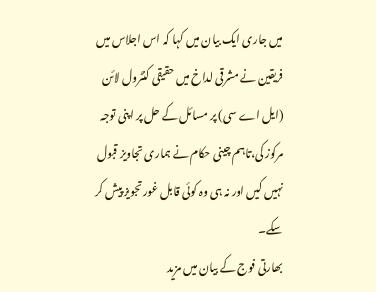میں جاری ایک بیان میں کہا کہ اس اجلاس میں فریقین نے مشرقی لداخ میں حقیقی کنٹرول لائن (ایل اے سی) پر مسائل کے حل پر اپنی توجہ مرکوز کی،تاہم چینی حکام نے ہماری تجاویز قبول نہیں کیں اور نہ ہی وہ کوئی قابل غور تجویز پیش کر سکے۔
بھارتی فوج کے بیان میں مزید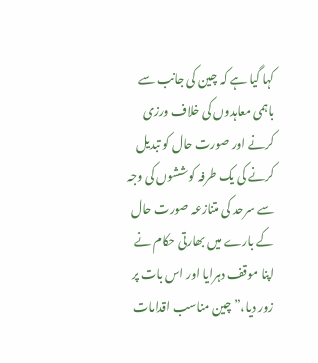کہا گیا ہے کہ چین کی جانب سے باہمی معاہدوں کی خلاف ورزی کرنے اور صورت حال کو تبدیل کرنے کی یک طرفہ کوششوں کی وجہ سے سرحد کی متنازعہ صورت حال کے بارے میں بھارتی حکام نے اپنا موقف دہرایا اور اس بات پر زور دیا،”چین مناسب اقدامات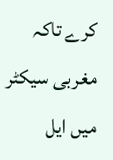کرے تاکہ مغربی سیکٹر میں ایل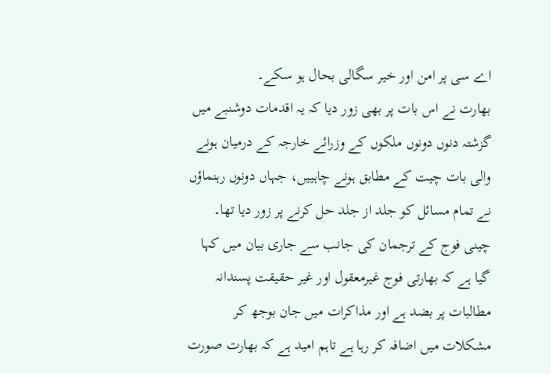اے سی پر امن اور خیر سگالی بحال ہو سکے۔
بھارت نے اس بات پر بھی زور دیا کہ یہ اقدمات دوشنبے میں گزشتہ دنوں دونوں ملکوں کے وزرائے خارجہ کے درمیان ہونے والی بات چیت کے مطابق ہونے چاہییں، جہاں دونوں رہنماؤں نے تمام مسائل کو جلد از جلد حل کرنے پر زور دیا تھا۔
چینی فوج کے ترجمان کی جانب سے جاری بیان میں کہا گیا ہے کہ بھارتی فوج غیرمعقول اور غیر حقیقت پسندانہ مطالبات پر بضد ہے اور مذاکرات میں جان بوجھ کر مشکلات میں اضافہ کر رہا ہے تاہم امید ہے کہ بھارت صورت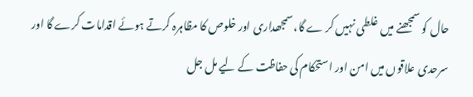حال کو سمجھنے میں غلطی نہیں کر ے گا، سمجھداری اور خلوص کا مظاہرہ کرتے ہوئے اقدامات کرے گا اور سرحدی علاقوں میں امن اور استحکام کی حفاظت کے لیے مل جل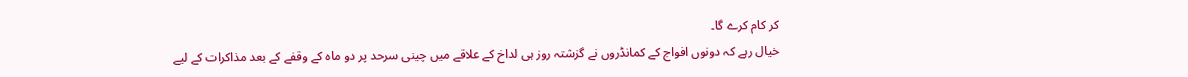کر کام کرے گا۔
خیال رہے کہ دونوں افواج کے کمانڈروں نے گزشتہ روز ہی لداخ کے علاقے میں چینی سرحد پر دو ماہ کے وقفے کے بعد مذاکرات کے لیے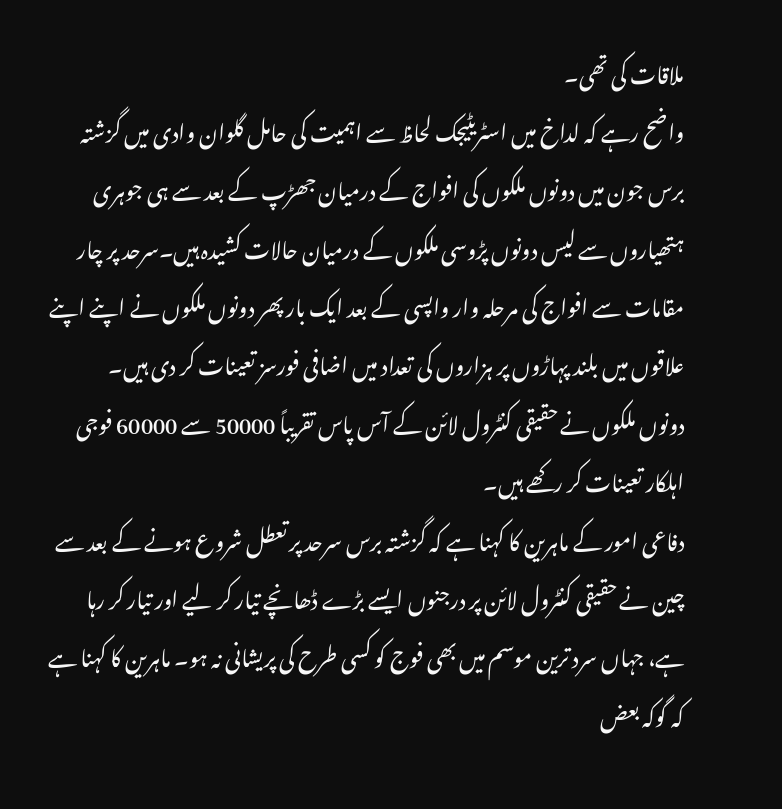ملاقات کی تھی۔
واضح رہے کہ لداخ میں اسٹریٹیجک لحاظ سے اہمیت کی حامل گلوان وادی میں گزشتہ برس جون میں دونوں ملکوں کی افواج کے درمیان جھڑپ کے بعد سے ہی جوہری ہتھیاروں سے لیس دونوں پڑوسی ملکوں کے درمیان حالات کشیدہ ہیں۔سرحد پر چار مقامات سے افواج کی مرحلہ وار واپسی کے بعد ایک بار پھر دونوں ملکوں نے اپنے اپنے علاقوں میں بلند پہاڑوں پر ہزاروں کی تعداد میں اضافی فورسز تعینات کر دی ہیں۔
دونوں ملکوں نے حقیقی کنٹرول لائن کے آس پاس تقریباً 50000 سے 60000 فوجی اہلکار تعینات کر رکھے ہیں۔
دفاعی امور کے ماہرین کا کہنا ہے کہ گزشتہ برس سرحد پر تعطل شروع ہونے کے بعد سے چین نے حقیقی کنٹرول لائن پر درجنوں ایسے بڑے ڈھانچے تیار کر لیے اور تیار کر رہا ہے، جہاں سرد ترین موسم میں بھی فوج کو کسی طرح کی پریشانی نہ ہو۔ ماہرین کا کہنا ہے کہ گوکہ بعض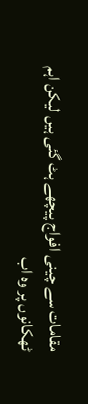مقامات سے چینی افواج پیچھے ہٹ گئی ہیں لیکن اہم ٹھکانوں پر وہ اب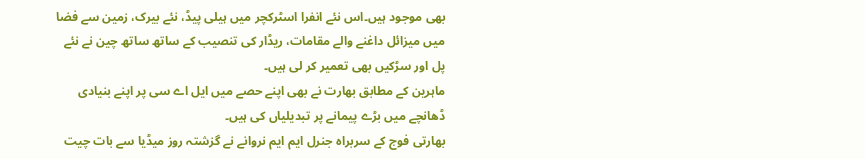بھی موجود ہیں۔اس نئے انفرا اسٹرکچر میں ہیلی پیڈ، نئے بیرک، زمین سے فضا میں میزائل داغنے والے مقامات، ریڈار کی تنصیب کے ساتھ ساتھ چین نے نئے پل اور سڑکیں بھی تعمیر کر لی ہیں۔
ماہرین کے مطابق بھارت نے بھی اپنے حصے میں ایل اے سی پر اپنے بنیادی ڈھانچے میں بڑے پیمانے پر تبدیلیاں کی ہیں۔
بھارتی فوج کے سربراہ جنرل ایم ایم نروانے نے گزشتہ روز میڈیا سے بات چیت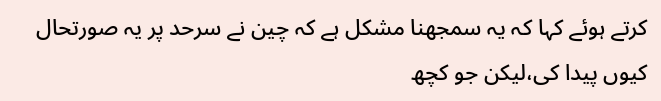کرتے ہوئے کہا کہ یہ سمجھنا مشکل ہے کہ چین نے سرحد پر یہ صورتحال کیوں پیدا کی،لیکن جو کچھ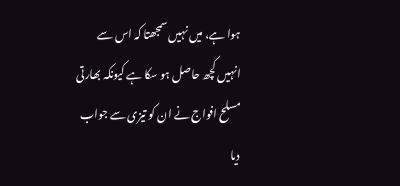ہوا ہے، میں نہیں سمجھتا کہ اس سے انہیں کچھ حاصل ہو سکا ہے کیونکہ بھارتی مسلح افواج نے ان کو تیزی سے جواب دیا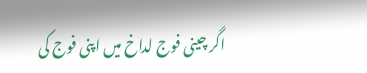اگر چینی فوج لداخ میں اپنی فوج کی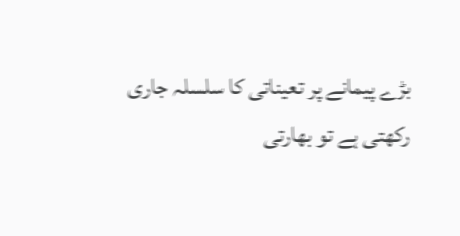بڑے پیمانے پر تعیناتی کا سلسلہ جاری رکھتی ہے تو بھارتی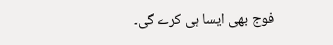فوج بھی ایسا ہی کرے گی۔